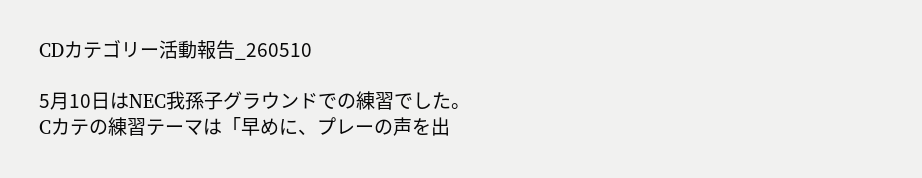CDカテゴリー活動報告_260510

5月10日はNEC我孫子グラウンドでの練習でした。
Cカテの練習テーマは「早めに、プレーの声を出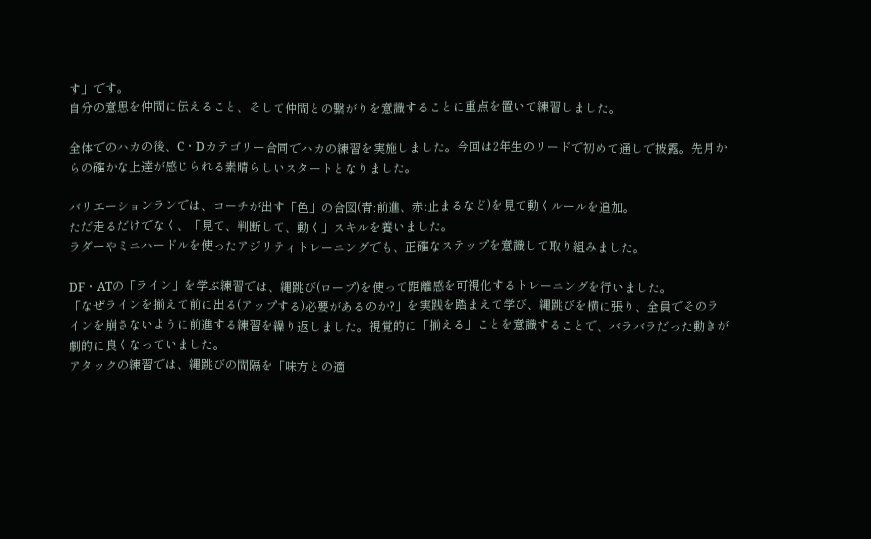す」です。
自分の意思を仲間に伝えること、そして仲間との繋がりを意識することに重点を置いて練習しました。

全体でのハカの後、C・Dカテゴリー合同でハカの練習を実施しました。今回は2年生のリードで初めて通しで披露。先月からの確かな上達が感じられる素晴らしいスタートとなりました。

バリエーションランでは、コーチが出す「色」の合図(青:前進、赤:止まるなど)を見て動くルールを追加。
ただ走るだけでなく、「見て、判断して、動く」スキルを養いました。
ラダーやミニハードルを使ったアジリティトレーニングでも、正確なステップを意識して取り組みました。

DF・ATの「ライン」を学ぶ練習では、縄跳び(ロープ)を使って距離感を可視化するトレーニングを行いました。
「なぜラインを揃えて前に出る(アップする)必要があるのか?」を実践を踏まえて学び、縄跳びを横に張り、全員でそのラインを崩さないように前進する練習を繰り返しました。視覚的に「揃える」ことを意識することで、バラバラだった動きが劇的に良くなっていました。
アタックの練習では、縄跳びの間隔を「味方との適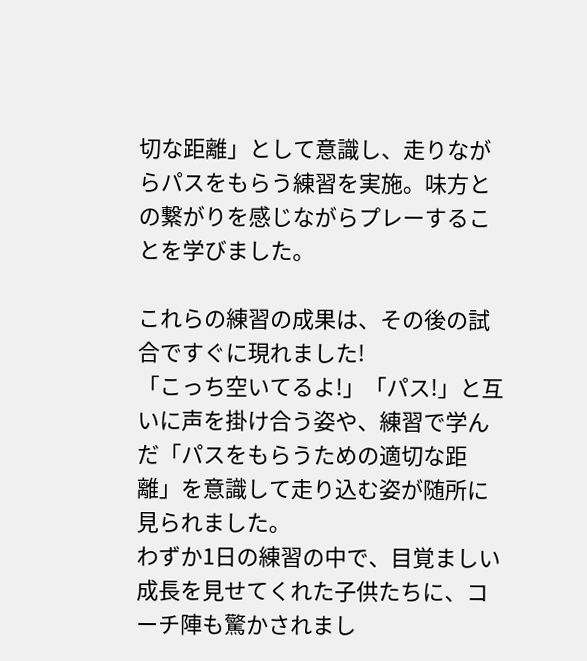切な距離」として意識し、走りながらパスをもらう練習を実施。味方との繋がりを感じながらプレーすることを学びました。

これらの練習の成果は、その後の試合ですぐに現れました!
「こっち空いてるよ!」「パス!」と互いに声を掛け合う姿や、練習で学んだ「パスをもらうための適切な距離」を意識して走り込む姿が随所に見られました。
わずか1日の練習の中で、目覚ましい成長を見せてくれた子供たちに、コーチ陣も驚かされまし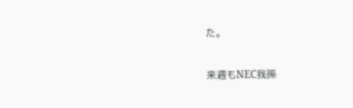た。

来週もNEC我孫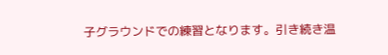子グラウンドでの練習となります。引き続き温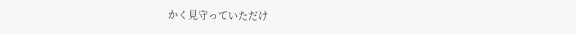かく見守っていただけ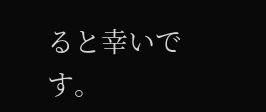ると幸いです。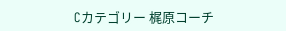Cカテゴリー 梶原コーチ